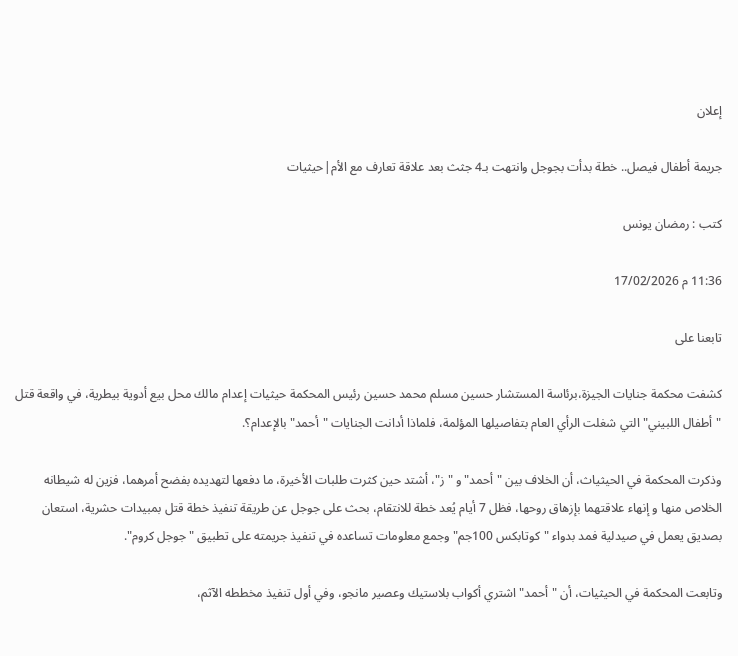إعلان

جريمة أطفال فيصل.. خطة بدأت بجوجل وانتهت بـ4 جثث بعد علاقة تعارف مع الأم|حيثيات

كتب : رمضان يونس

11:36 م 17/02/2026

تابعنا على

كشفت محكمة جنايات الجيزة،برئاسة المستشار حسين مسلم محمد حسين رئيس المحكمة حيثيات إعدام مالك محل بيع أدوية بيطرية، في واقعة قتل "أطفال اللبيني" التي شغلت الرأي العام بتفاصيلها المؤلمة، فلماذا أدانت الجنايات "أحمد" بالإعدام؟.

وذكرت المحكمة في الحيثياث، أن الخلاف بين "أحمد" و "ز"، أشتد حين كثرت طلبات الأخيرة، ما دفعها لتهديده بفضح أمرهما، فزين له شيطانه الخلاص منها و إنهاء علاقتهما بإزهاق روحها، فظل 7 أيام يُعد خطة للانتقام، بحث على جوجل عن طريقة تنفيذ خطة قتل بمبيدات حشرية، استعان بصديق يعمل في صيدلية فمد بدواء "كوتابكس 100جم" وجمع معلومات تساعده في تنفيذ جريمته على تطبيق "جوجل كروم".

وتابعت المحكمة في الحيثيات، أن "أحمد" اشتري أكواب بلاستيك وعصير مانجو، وفي أول تنفيذ مخططه الآثم،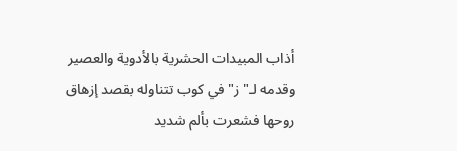أذاب المبيدات الحشرية بالأدوية والعصير وقدمه لـ"ز" في كوب تتناوله بقصد إزهاق روحها فشعرت بألم شديد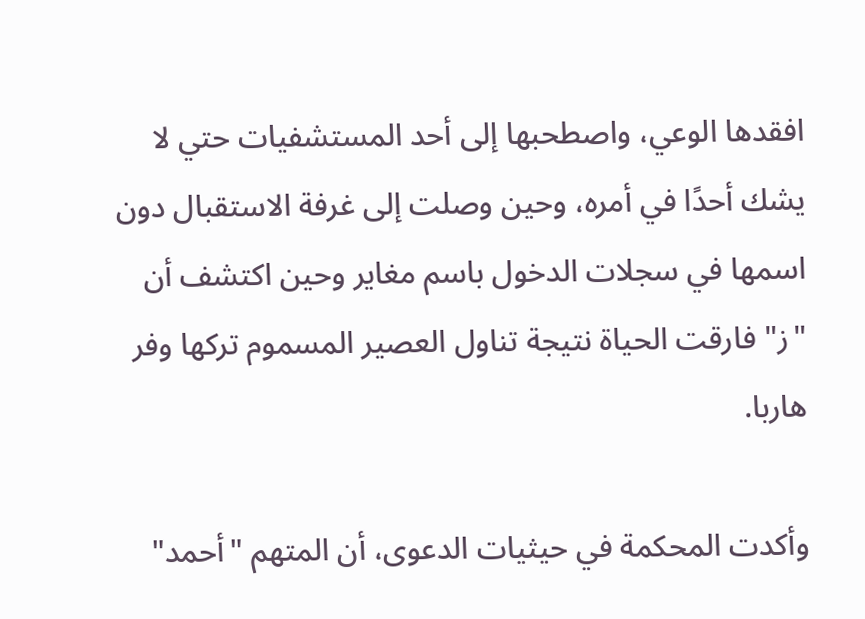افقدها الوعي، واصطحبها إلى أحد المستشفيات حتي لا يشك أحدًا في أمره، وحين وصلت إلى غرفة الاستقبال دون اسمها في سجلات الدخول باسم مغاير وحين اكتشف أن "ز" فارقت الحياة نتيجة تناول العصير المسموم تركها وفر هاربا.

وأكدت المحكمة في حيثيات الدعوى، أن المتهم "أحمد"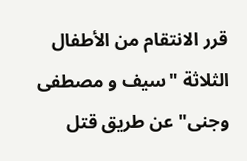قرر الانتقام من الأطفال الثلاثة "سيف و مصطفى وجنى" عن طريق قتل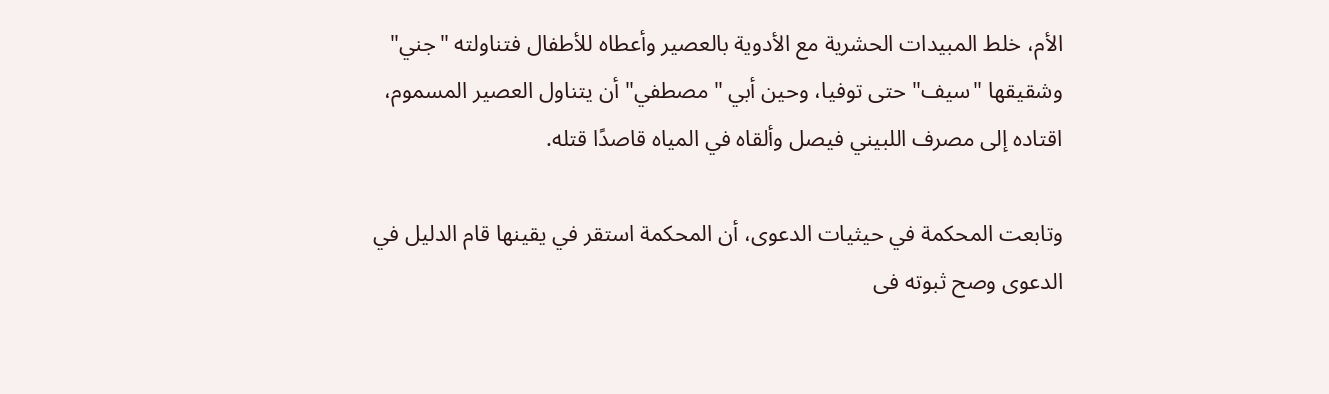الأم، خلط المبيدات الحشرية مع الأدوية بالعصير وأعطاه للأطفال فتناولته "جني" وشقيقها "سيف" حتى توفيا، وحين أبي "مصطفي" أن يتناول العصير المسموم، اقتاده إلى مصرف اللبيني فيصل وألقاه في المياه قاصدًا قتله.

وتابعت المحكمة في حيثيات الدعوى، أن المحكمة استقر في يقينها قام الدليل في الدعوى وصح ثبوته فى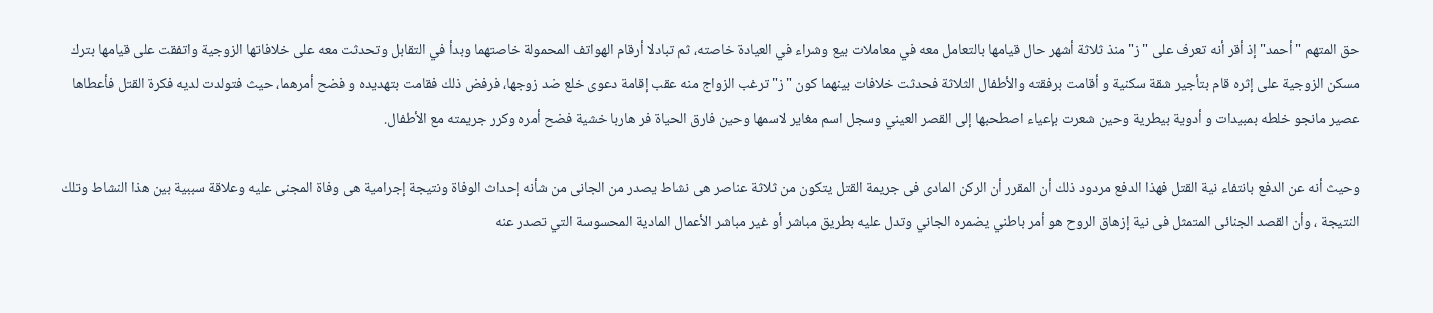حق المتهم "أحمد" إذ أقر أنه تعرف على "ز" منذ ثلاثة أشهر حال قيامها بالتعامل معه في معاملات بيع وشراء في العيادة خاصته، ثم تبادلا أرقام الهواتف المحمولة خاصتهما وبدأ في التقابل وتحدثت معه على خلافاتها الزوجية واتفقت على قيامها بترك مسكن الزوجية على إثره قام بتأجير شقة سكنية و أقامت برفقته والأطفال الثلاثة فحدثت خلافات بينهما كون "ز" ترغب الزواج منه عقب إقامة دعوى خلع ضد زوجها، فرفض ذلك فقامت بتهديده و فضح أمرهما، حيث فتولدت لديه فكرة القتل فأعطاها عصير مانجو خلطه بمبيدات و أدوية بيطرية وحين شعرت بإعياء اصطحبها إلى القصر العيني وسجل اسم مغاير لاسمها وحين فارق الحياة فر هاربا خشية فضح أمره وكرر جريمته مع الأطفال.

وحيث أنه عن الدفع بانتفاء نية القتل فهذا الدفع مردود ذلك أن المقرر أن الركن المادى فى جريمة القتل يتكون من ثلاثة عناصر هى نشاط يصدر من الجانى من شأنه إحداث الوفاة ونتيجة إجرامية هى وفاة المجنى عليه وعلاقة سببية بين هذا النشاط وتلك النتيجة ، وأن القصد الجنائى المتمثل فى نية إزهاق الروح هو أمر باطني يضمره الجاني وتدل عليه بطريق مباشر أو غير مباشر الأعمال المادية المحسوسة التي تصدر عنه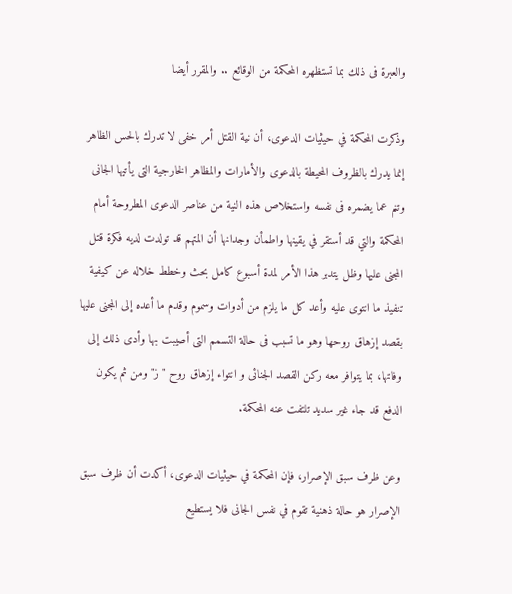والعبرة فى ذلك بما تستظهره المحكمة من الوقائع .. والمقرر أيضا

وذكرت المحكمة في حيثيات الدعوى، أن نية القتل أمر خفى لا تدرك بالحس الظاهر إنما يدرك بالظروف المحيطة بالدعوى والأمارات والمظاهر الخارجية التى يأتيها الجانى وتنم عما يضمره فى نفسه واستخلاص هذه النية من عناصر الدعوى المطروحة أمام المحكمة والتي قد أستقر في يقينها واطمأن وجدانها أن المتهم قد تولدت لديه فكرة قتل المجنى عليها وظل يتدبر هذا الأمر لمدة أسبوع كامل بحث وخطط خلاله عن كيفية تنفيذ ما انتوى عليه وأعد كل ما يلزم من أدوات وسموم وقدم ما أعده إلى المجنى عليها بقصد إزهاق روحها وهو ما تسبب فى حالة التسمم التى أصيبت بها وأدى ذلك إلى وفاتها، بما يتوافر معه ركن القصد الجنائى و انتواء إزهاق روح "ز" ومن ثم يكون الدفع قد جاء غير سديد تلتفت عنه المحكمة.

وعن ظرف سبق الإصرار، فإن المحكمة في حيثيات الدعوى، أكدت أن ظرف سبق الإصرار هو حالة ذهنية تقوم في نفس الجانى فلا يستطيع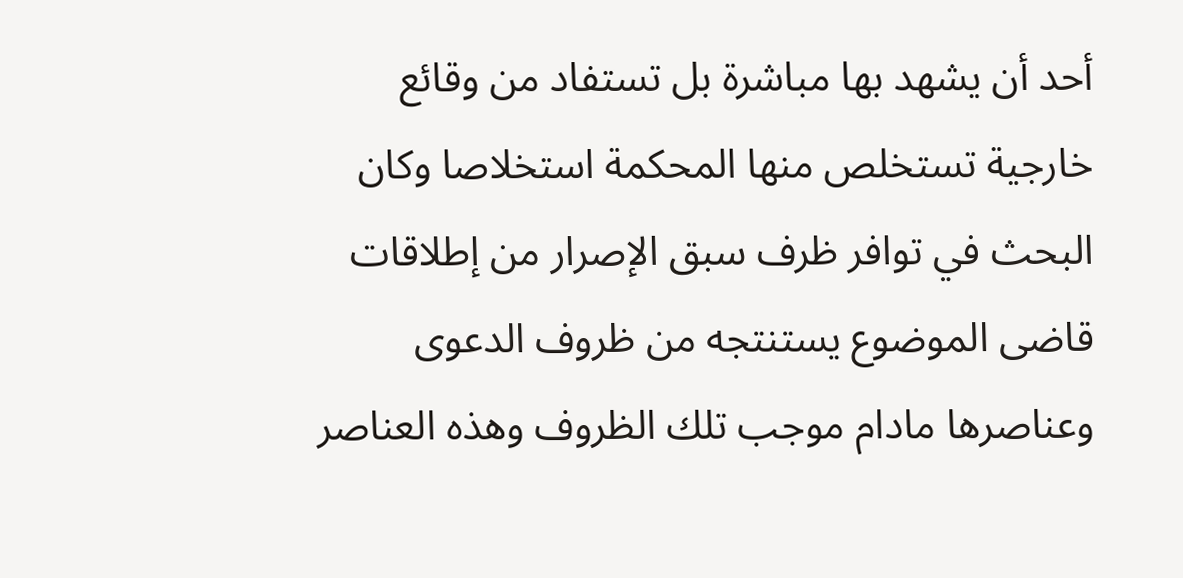أحد أن يشهد بها مباشرة بل تستفاد من وقائع خارجية تستخلص منها المحكمة استخلاصا وكان البحث في توافر ظرف سبق الإصرار من إطلاقات قاضى الموضوع يستنتجه من ظروف الدعوى وعناصرها مادام موجب تلك الظروف وهذه العناصر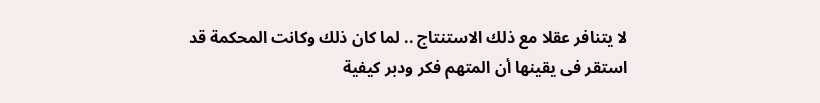لا يتنافر عقلا مع ذلك الاستنتاج .. لما كان ذلك وكانت المحكمة قد استقر فى يقينها أن المتهم فكر ودبر كيفية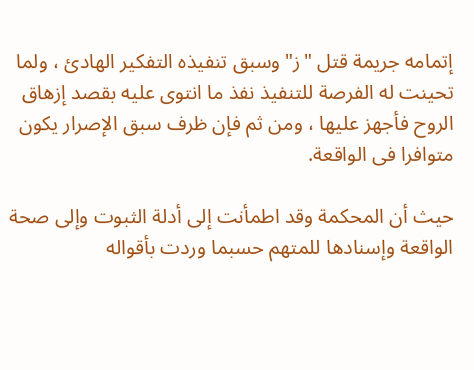إتمامه جريمة قتل "ز" وسبق تنفيذه التفكير الهادئ ، ولما تحينت له الفرصة للتنفيذ نفذ ما انتوى عليه بقصد إزهاق الروح فأجهز عليها ، ومن ثم فإن ظرف سبق الإصرار يكون متوافرا فى الواقعة.

حيث أن المحكمة وقد اطمأنت إلى أدلة الثبوت وإلى صحة الواقعة وإسنادها للمتهم حسبما وردت بأقواله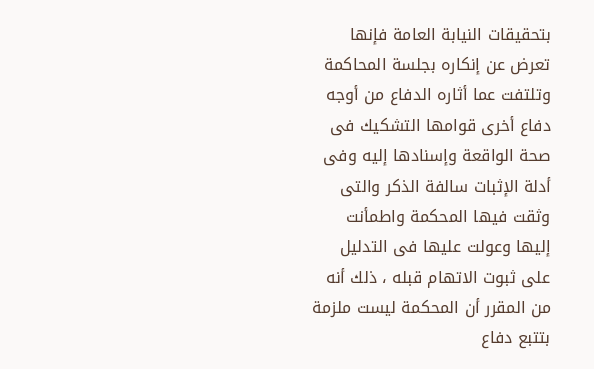بتحقيقات النيابة العامة فإنها تعرض عن إنكاره بجلسة المحاكمة وتلتفت عما أثاره الدفاع من أوجه دفاع أخرى قوامها التشكيك فى صحة الواقعة وإسنادها إليه وفى أدلة الإثبات سالفة الذكر والتى وثقت فيها المحكمة واطمأنت إليها وعولت عليها فى التدليل على ثبوت الاتهام قبله ، ذلك أنه من المقرر أن المحكمة ليست ملزمة بتتبع دفاع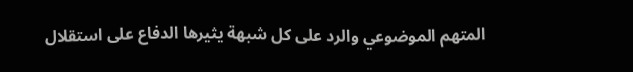المتهم الموضوعي والرد على كل شبهة يثيرها الدفاع على استقلال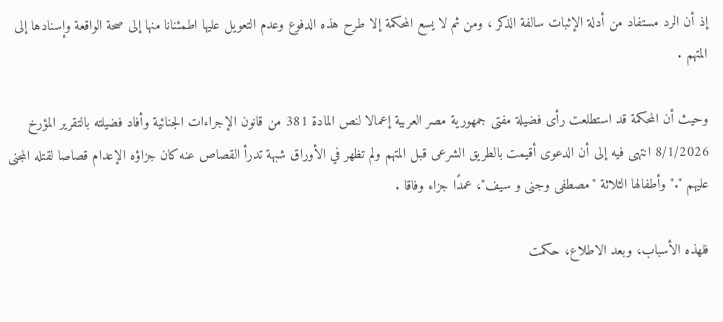إذ أن الرد مستفاد من أدلة الإثبات سالفة الذكر ، ومن ثم لا يسع المحكمة إلا طرح هذه الدفوع وعدم التعويل عليها اطمئنانا منها إلى صحة الواقعة وإسنادها إلى المتهم .

وحيث أن المحكمة قد استطلعت رأى فضيلة مفتى جمهورية مصر العربية إعمالا لنص المادة 381 من قانون الإجراءات الجنائية وأفاد فضيلته بالتقرير المؤرخ 8/1/2026 انتهى فيه إلى أن الدعوى أقيمت بالطريق الشرعى قبل المتهم ولم تظهر في الأوراق شبهة تدرأ القصاص عنه كان جزاؤه الإعدام قصاصا لقتله المجنى عليهم "." وأطفالها الثلاثة "مصطفى وجنى و سيف"، عمدًا جزاء وفاقا .

فلهذه الأسباب، وبعد الاطلاع، حكمت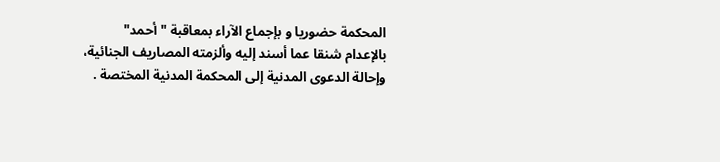المحكمة حضوريا و بإجماع الآراء بمعاقبة "أحمد" بالإعدام شنقا عما أسند إليه وألزمته المصاريف الجنائية، وإحالة الدعوى المدنية إلى المحكمة المدنية المختصة .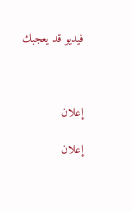فيديو قد يعجبك



إعلان

إعلان